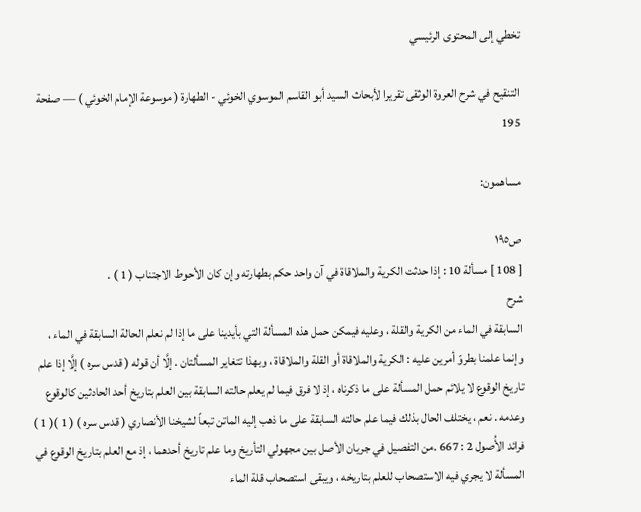تخطي إلى المحتوى الرئيسي

التنقيح في شرح العروة الوثقى تقريرا لأبحاث السيد أبو القاسم الموسوي الخوئي - الطهارة ( موسوعة الإمام الخوئي ) — صفحة 195

مساهمون:

ص١٩٥
[ 108 ] مسألة 10 : إذا حدثت الكرية والملاقاة في آن واحد حكم بطهارته وإن كان الأحوط الاجتناب ( 1 ) .
شرح
السابقة في الماء من الكرية والقلة ، وعليه فيمكن حمل هذه المسألة التي بأيدينا على ما إذا لم نعلم الحالة السابقة في الماء ، وإنما علمنا بطروّ أمرين عليه : الكرية والملاقاة أو القلة والملاقاة ، وبهذا تتغاير المسألتان . إلَّا أن قوله ( قدس سره ) إلَّا إذا علم تاريخ الوقوع لا يلائم حمل المسألة على ما ذكرناه ، إذ لا فرق فيما لم يعلم حالته السابقة بين العلم بتاريخ أحد الحادثين كالوقوع وعدمه . نعم ، يختلف الحال بذلك فيما علم حالته السابقة على ما ذهب إليه الماتن تبعاً لشيخنا الأنصاري ( قدس سره ) ( 1 )( 1 ) فرائد الأُصول 2 : 667 .من التفصيل في جريان الأصل بين مجهولي التأريخ وما علم تاريخ أحدهما ، إذ مع العلم بتاريخ الوقوع في المسألة لا يجري فيه الاستصحاب للعلم بتاريخه ، ويبقى استصحاب قلة الماء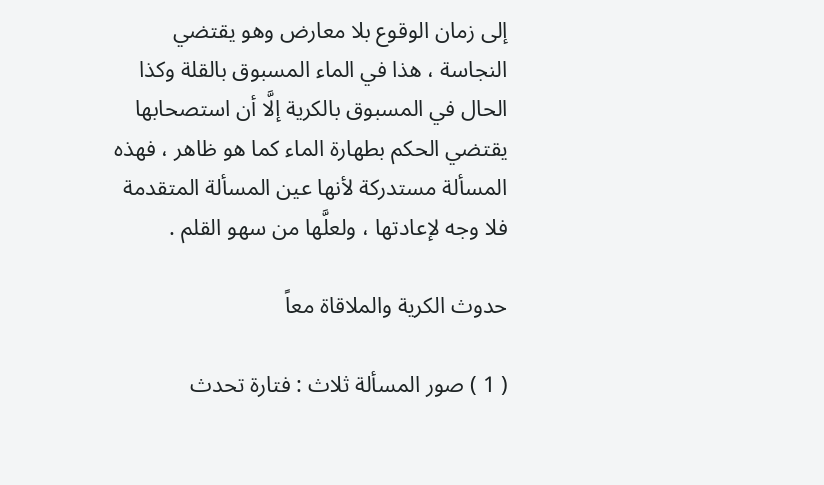إلى زمان الوقوع بلا معارض وهو يقتضي النجاسة ، هذا في الماء المسبوق بالقلة وكذا الحال في المسبوق بالكرية إلَّا أن استصحابها يقتضي الحكم بطهارة الماء كما هو ظاهر ، فهذه المسألة مستدركة لأنها عين المسألة المتقدمة فلا وجه لإعادتها ، ولعلَّها من سهو القلم .

حدوث الكرية والملاقاة معاً

( 1 ) صور المسألة ثلاث : فتارة تحدث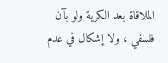الملاقاة بعد الكرية ولو بآن فلسفي ، ولا إشكال في عدم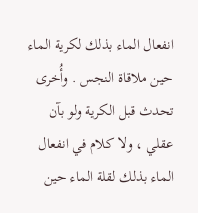انفعال الماء بذلك لكرية الماء حين ملاقاة النجس . وأُخرى تحدث قبل الكرية ولو بآن عقلي ، ولا كلام في انفعال الماء بذلك لقلة الماء حين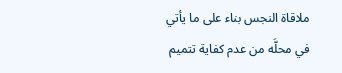ملاقاة النجس بناء على ما يأتي في محلَّه من عدم كفاية تتميم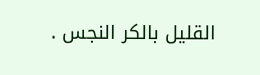القليل بالكر النجس .